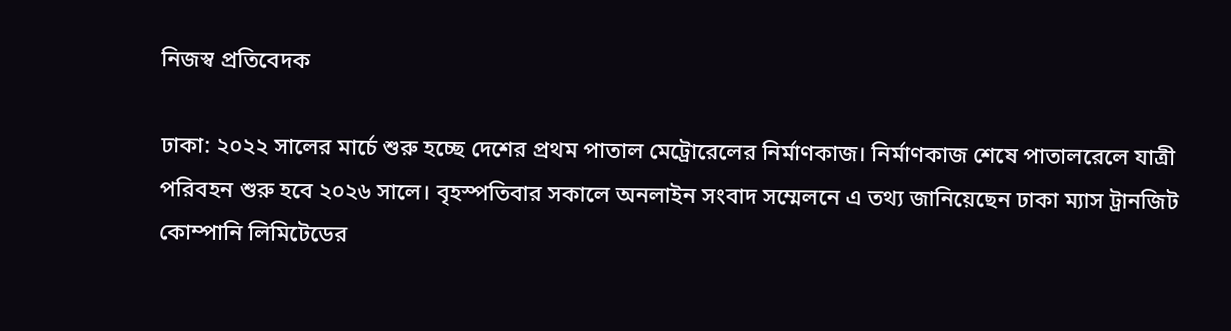নিজস্ব প্রতিবেদক

ঢাকা: ২০২২ সালের মার্চে শুরু হচ্ছে দেশের প্রথম পাতাল মেট্রোরেলের নির্মাণকাজ। নির্মাণকাজ শেষে পাতালরেলে যাত্রী পরিবহন শুরু হবে ২০২৬ সালে। বৃহস্পতিবার সকালে অনলাইন সংবাদ সম্মেলনে এ তথ্য জানিয়েছেন ঢাকা ম্যাস ট্রানজিট কোম্পানি লিমিটেডের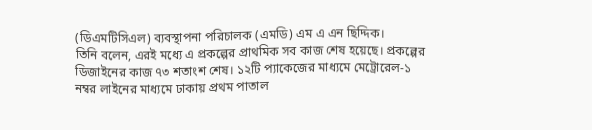(ডিএমটিসিএল) ব্যবস্থাপনা পরিচালক (এমডি) এম এ এন ছিদ্দিক।
তিনি বলেন, এরই মধ্যে এ প্রকল্পের প্রাথমিক সব কাজ শেষ হয়েছে। প্রকল্পের ডিজাইনের কাজ ৭৩ শতাংশ শেষ। ১২টি প্যাকেজের মাধ্যমে মেট্রোরেল-১ নম্বর লাইনের মাধ্যমে ঢাকায় প্রথম পাতাল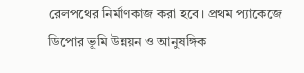রেলপথের নির্মাণকাজ করা হবে। প্রথম প্যাকেজে ডিপোর ভূমি উন্নয়ন ও আনুষঙ্গিক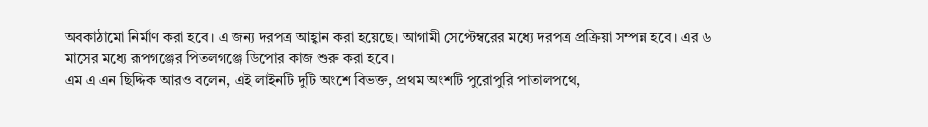অবকাঠামো নির্মাণ করা হবে। এ জন্য দরপত্র আহ্বান করা হয়েছে। আগামী সেপ্টেম্বরের মধ্যে দরপত্র প্রক্রিয়া সম্পন্ন হবে। এর ৬ মাসের মধ্যে রূপগঞ্জের পিতলগঞ্জে ডিপোর কাজ শুরু করা হবে।
এম এ এন ছিদ্দিক আরও বলেন, এই লাইনটি দুটি অংশে বিভক্ত, প্রথম অংশটি পুরোপুরি পাতালপথে,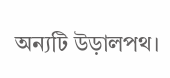অন্যটি উড়ালপথ।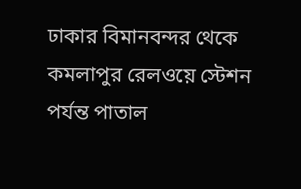ঢাকার বিমানবন্দর থেকে কমলাপুর রেলওয়ে স্টেশন পর্যন্ত পাতাল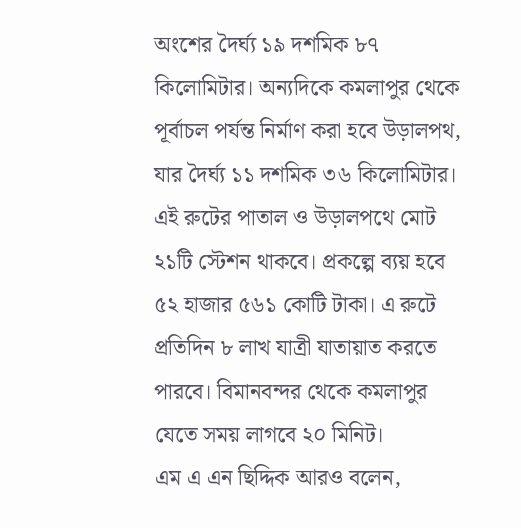অংশের দৈর্ঘ্য ১৯ দশমিক ৮৭ কিলোমিটার। অন্যদিকে কমলাপুর থেকে পূর্বাচল পর্যন্ত নির্মাণ করা হবে উড়ালপথ, যার দৈর্ঘ্য ১১ দশমিক ৩৬ কিলোমিটার। এই রুটের পাতাল ও উড়ালপথে মোট ২১টি স্টেশন থাকবে। প্রকল্পে ব্যয় হবে ৫২ হাজার ৫৬১ কোটি টাকা। এ রুটে প্রতিদিন ৮ লাখ যাত্রী যাতায়াত করতে পারবে। বিমানবন্দর থেকে কমলাপুর যেতে সময় লাগবে ২০ মিনিট।
এম এ এন ছিদ্দিক আরও বলেন,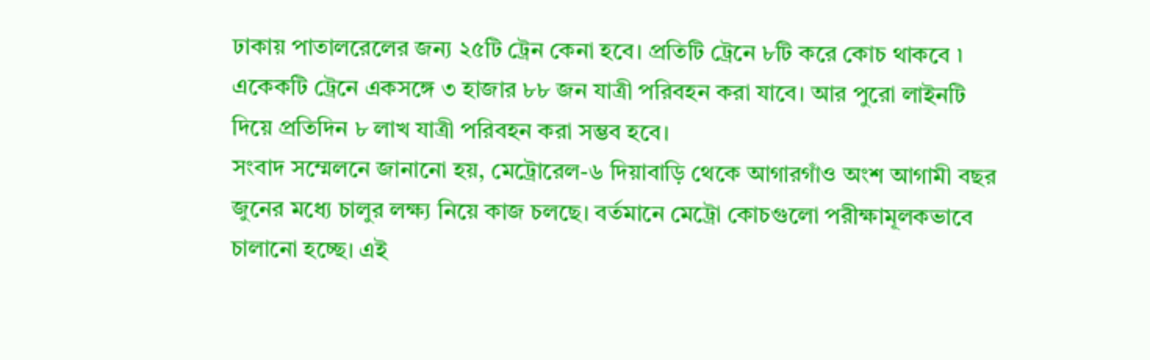ঢাকায় পাতালরেলের জন্য ২৫টি ট্রেন কেনা হবে। প্রতিটি ট্রেনে ৮টি করে কোচ থাকবে ৷ একেকটি ট্রেনে একসঙ্গে ৩ হাজার ৮৮ জন যাত্রী পরিবহন করা যাবে। আর পুরো লাইনটি দিয়ে প্রতিদিন ৮ লাখ যাত্রী পরিবহন করা সম্ভব হবে।
সংবাদ সম্মেলনে জানানো হয়, মেট্রোরেল-৬ দিয়াবাড়ি থেকে আগারগাঁও অংশ আগামী বছর জুনের মধ্যে চালুর লক্ষ্য নিয়ে কাজ চলছে। বর্তমানে মেট্রো কোচগুলো পরীক্ষামূলকভাবে চালানো হচ্ছে। এই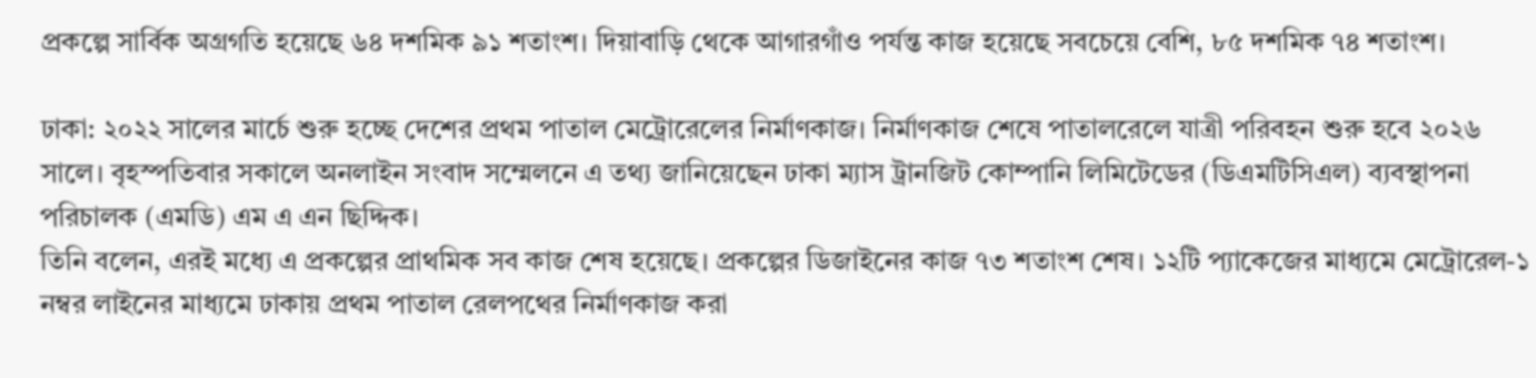প্রকল্পে সার্বিক অগ্রগতি হয়েছে ৬৪ দশমিক ৯১ শতাংশ। দিয়াবাড়ি থেকে আগারগাঁও পর্যন্ত কাজ হয়েছে সবচেয়ে বেশি, ৮৫ দশমিক ৭৪ শতাংশ।

ঢাকা: ২০২২ সালের মার্চে শুরু হচ্ছে দেশের প্রথম পাতাল মেট্রোরেলের নির্মাণকাজ। নির্মাণকাজ শেষে পাতালরেলে যাত্রী পরিবহন শুরু হবে ২০২৬ সালে। বৃহস্পতিবার সকালে অনলাইন সংবাদ সম্মেলনে এ তথ্য জানিয়েছেন ঢাকা ম্যাস ট্রানজিট কোম্পানি লিমিটেডের (ডিএমটিসিএল) ব্যবস্থাপনা পরিচালক (এমডি) এম এ এন ছিদ্দিক।
তিনি বলেন, এরই মধ্যে এ প্রকল্পের প্রাথমিক সব কাজ শেষ হয়েছে। প্রকল্পের ডিজাইনের কাজ ৭৩ শতাংশ শেষ। ১২টি প্যাকেজের মাধ্যমে মেট্রোরেল-১ নম্বর লাইনের মাধ্যমে ঢাকায় প্রথম পাতাল রেলপথের নির্মাণকাজ করা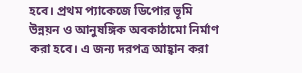হবে। প্রথম প্যাকেজে ডিপোর ভূমি উন্নয়ন ও আনুষঙ্গিক অবকাঠামো নির্মাণ করা হবে। এ জন্য দরপত্র আহ্বান করা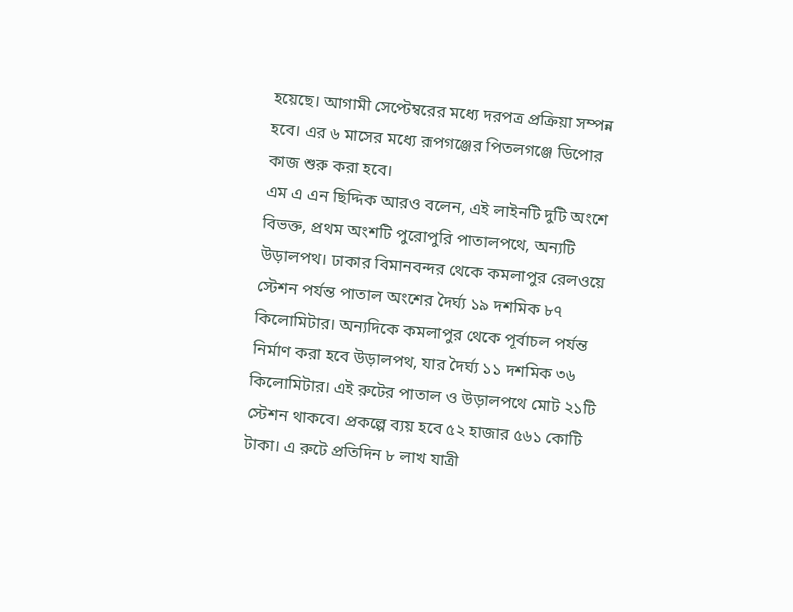হয়েছে। আগামী সেপ্টেম্বরের মধ্যে দরপত্র প্রক্রিয়া সম্পন্ন হবে। এর ৬ মাসের মধ্যে রূপগঞ্জের পিতলগঞ্জে ডিপোর কাজ শুরু করা হবে।
এম এ এন ছিদ্দিক আরও বলেন, এই লাইনটি দুটি অংশে বিভক্ত, প্রথম অংশটি পুরোপুরি পাতালপথে, অন্যটি উড়ালপথ। ঢাকার বিমানবন্দর থেকে কমলাপুর রেলওয়ে স্টেশন পর্যন্ত পাতাল অংশের দৈর্ঘ্য ১৯ দশমিক ৮৭ কিলোমিটার। অন্যদিকে কমলাপুর থেকে পূর্বাচল পর্যন্ত নির্মাণ করা হবে উড়ালপথ, যার দৈর্ঘ্য ১১ দশমিক ৩৬ কিলোমিটার। এই রুটের পাতাল ও উড়ালপথে মোট ২১টি স্টেশন থাকবে। প্রকল্পে ব্যয় হবে ৫২ হাজার ৫৬১ কোটি টাকা। এ রুটে প্রতিদিন ৮ লাখ যাত্রী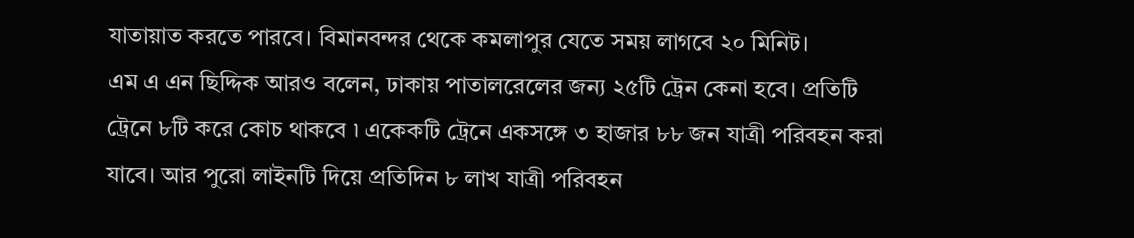যাতায়াত করতে পারবে। বিমানবন্দর থেকে কমলাপুর যেতে সময় লাগবে ২০ মিনিট।
এম এ এন ছিদ্দিক আরও বলেন, ঢাকায় পাতালরেলের জন্য ২৫টি ট্রেন কেনা হবে। প্রতিটি ট্রেনে ৮টি করে কোচ থাকবে ৷ একেকটি ট্রেনে একসঙ্গে ৩ হাজার ৮৮ জন যাত্রী পরিবহন করা যাবে। আর পুরো লাইনটি দিয়ে প্রতিদিন ৮ লাখ যাত্রী পরিবহন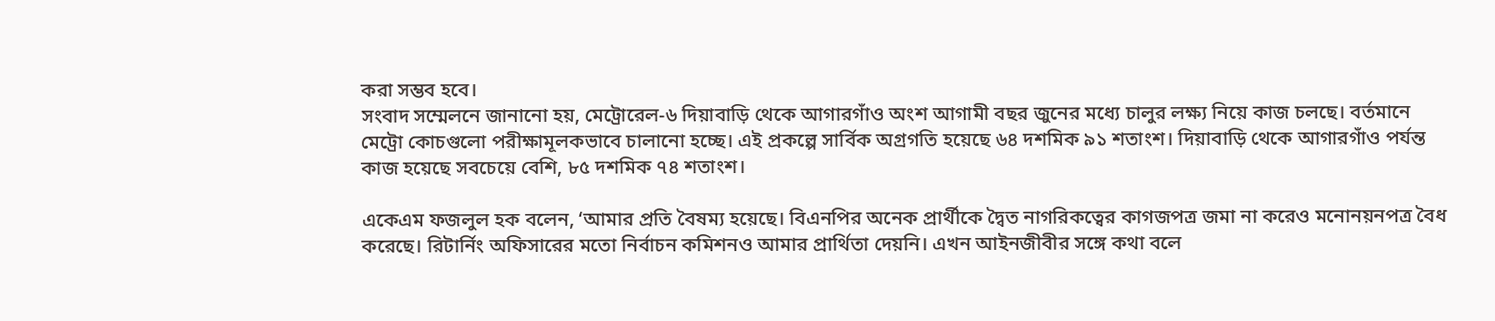করা সম্ভব হবে।
সংবাদ সম্মেলনে জানানো হয়, মেট্রোরেল-৬ দিয়াবাড়ি থেকে আগারগাঁও অংশ আগামী বছর জুনের মধ্যে চালুর লক্ষ্য নিয়ে কাজ চলছে। বর্তমানে মেট্রো কোচগুলো পরীক্ষামূলকভাবে চালানো হচ্ছে। এই প্রকল্পে সার্বিক অগ্রগতি হয়েছে ৬৪ দশমিক ৯১ শতাংশ। দিয়াবাড়ি থেকে আগারগাঁও পর্যন্ত কাজ হয়েছে সবচেয়ে বেশি, ৮৫ দশমিক ৭৪ শতাংশ।

একেএম ফজলুল হক বলেন, ‘আমার প্রতি বৈষম্য হয়েছে। বিএনপির অনেক প্রার্থীকে দ্বৈত নাগরিকত্বের কাগজপত্র জমা না করেও মনোনয়নপত্র বৈধ করেছে। রিটার্নিং অফিসারের মতো নির্বাচন কমিশনও আমার প্রার্থিতা দেয়নি। এখন আইনজীবীর সঙ্গে কথা বলে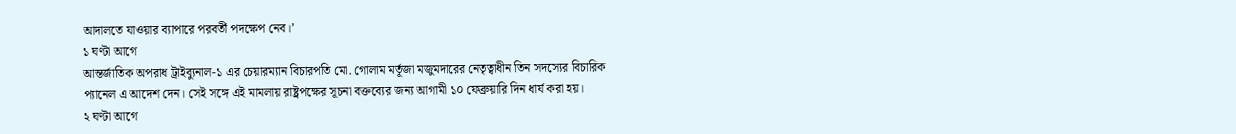আদালতে যাওয়ার ব্যাপারে পরবর্তী পদক্ষেপ নেব।’
১ ঘণ্টা আগে
আন্তর্জাতিক অপরাধ ট্রাইব্যুনাল-১ এর চেয়ারম্যান বিচারপতি মো. গোলাম মর্তূজা মজুমদারের নেতৃত্বাধীন তিন সদস্যের বিচারিক প্যানেল এ আদেশ দেন। সেই সঙ্গে এই মামলায় রাষ্ট্রপক্ষের সূচনা বক্তব্যের জন্য আগামী ১০ ফেব্রুয়ারি দিন ধার্য করা হয়।
২ ঘণ্টা আগে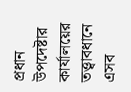প্রধান উপদেষ্টার কার্যালয়ের তত্ত্বাবধানে এসব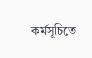কর্মসূচিতে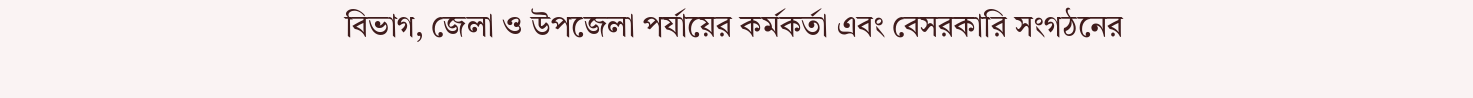বিভাগ, জেলা ও উপজেলা পর্যায়ের কর্মকর্তা এবং বেসরকারি সংগঠনের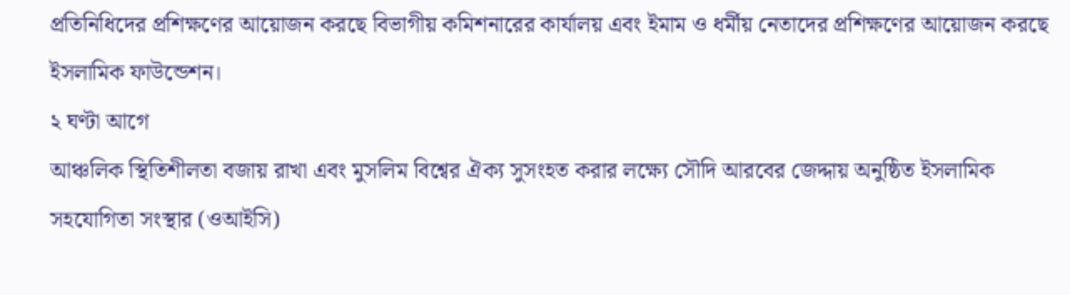প্রতিনিধিদের প্রশিক্ষণের আয়োজন করছে বিভাগীয় কমিশনারের কার্যালয় এবং ইমাম ও ধর্মীয় নেতাদের প্রশিক্ষণের আয়োজন করছে ইসলামিক ফাউন্ডেশন।
২ ঘণ্টা আগে
আঞ্চলিক স্থিতিশীলতা বজায় রাখা এবং মুসলিম বিশ্বের ঐক্য সুসংহত করার লক্ষ্যে সৌদি আরবের জেদ্দায় অনুষ্ঠিত ইসলামিক সহযোগিতা সংস্থার (ওআইসি)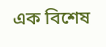এক বিশেষ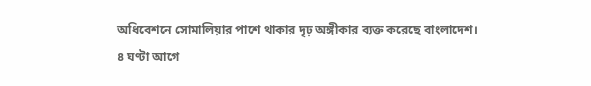অধিবেশনে সোমালিয়ার পাশে থাকার দৃঢ় অঙ্গীকার ব্যক্ত করেছে বাংলাদেশ।
৪ ঘণ্টা আগে